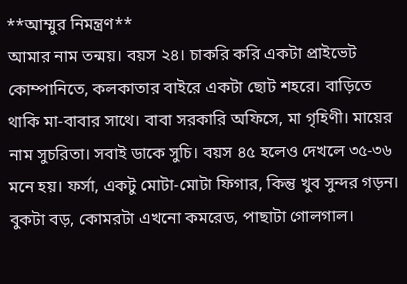**আম্মুর নিমন্ত্রণ**
আমার নাম তন্ময়। বয়স ২৪। চাকরি করি একটা প্রাইভেট কোম্পানিতে, কলকাতার বাইরে একটা ছোট শহরে। বাড়িতে থাকি মা-বাবার সাথে। বাবা সরকারি অফিসে, মা গৃহিণী। মায়ের নাম সুচরিতা। সবাই ডাকে সুচি। বয়স ৪৫ হলেও দেখলে ৩৫-৩৬ মনে হয়। ফর্সা, একটু মোটা-মোটা ফিগার, কিন্তু খুব সুন্দর গড়ন। বুকটা বড়, কোমরটা এখনো কমরেড, পাছাটা গোলগাল।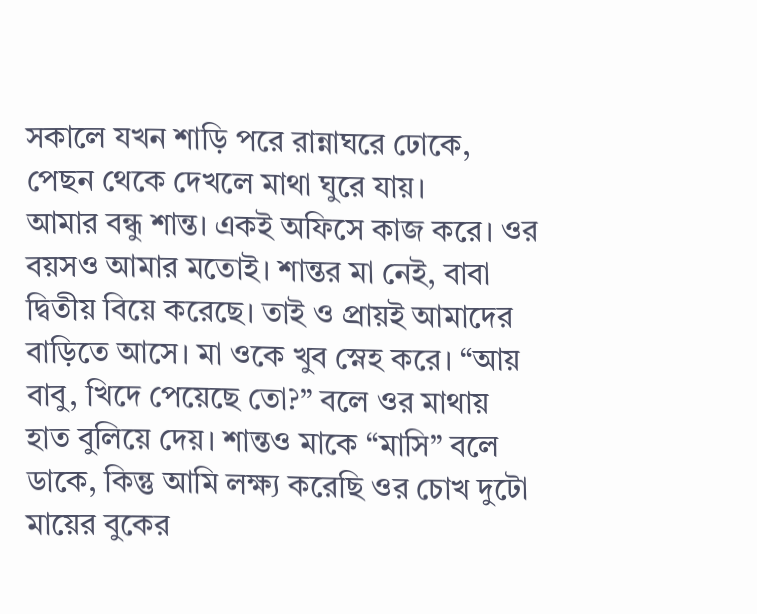সকালে যখন শাড়ি পরে রান্নাঘরে ঢোকে, পেছন থেকে দেখলে মাথা ঘুরে যায়।
আমার বন্ধু শান্ত। একই অফিসে কাজ করে। ওর বয়সও আমার মতোই। শান্তর মা নেই, বাবা দ্বিতীয় বিয়ে করেছে। তাই ও প্রায়ই আমাদের বাড়িতে আসে। মা ওকে খুব স্নেহ করে। “আয় বাবু, খিদে পেয়েছে তো?” বলে ওর মাথায় হাত বুলিয়ে দেয়। শান্তও মাকে “মাসি” বলে ডাকে, কিন্তু আমি লক্ষ্য করেছি ওর চোখ দুটো মায়ের বুকের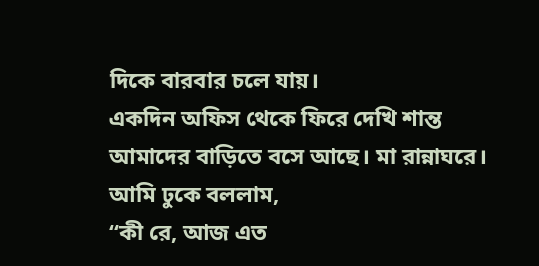দিকে বারবার চলে যায়।
একদিন অফিস থেকে ফিরে দেখি শান্ত আমাদের বাড়িতে বসে আছে। মা রান্নাঘরে। আমি ঢুকে বললাম,
“কী রে, আজ এত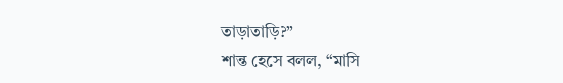তাড়াতাড়ি?”
শান্ত হেসে বলল, “মাসি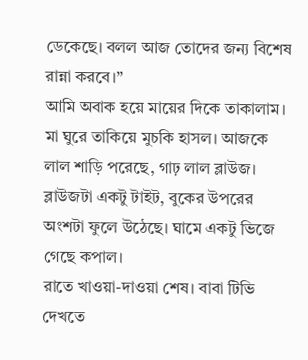ডেকেছে। বলল আজ তোদের জন্য বিশেষ রান্না করবে।”
আমি অবাক হয়ে মায়ের দিকে তাকালাম। মা ঘুরে তাকিয়ে মুচকি হাসল। আজকে লাল শাড়ি পরেছে, গাঢ় লাল ব্লাউজ। ব্লাউজটা একটু টাইট, বুকের উপরের অংশটা ফুলে উঠেছে। ঘামে একটু ভিজে গেছে কপাল।
রাতে খাওয়া-দাওয়া শেষ। বাবা টিভি দেখতে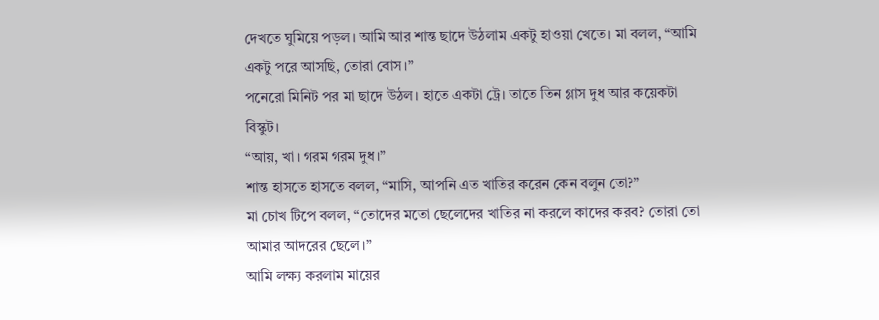দেখতে ঘুমিয়ে পড়ল। আমি আর শান্ত ছাদে উঠলাম একটু হাওয়া খেতে। মা বলল, “আমি একটু পরে আসছি, তোরা বোস।”
পনেরো মিনিট পর মা ছাদে উঠল। হাতে একটা ট্রে। তাতে তিন গ্লাস দুধ আর কয়েকটা বিস্কুট।
“আয়, খা। গরম গরম দুধ।”
শান্ত হাসতে হাসতে বলল, “মাসি, আপনি এত খাতির করেন কেন বলুন তো?”
মা চোখ টিপে বলল, “তোদের মতো ছেলেদের খাতির না করলে কাদের করব? তোরা তো আমার আদরের ছেলে।”
আমি লক্ষ্য করলাম মায়ের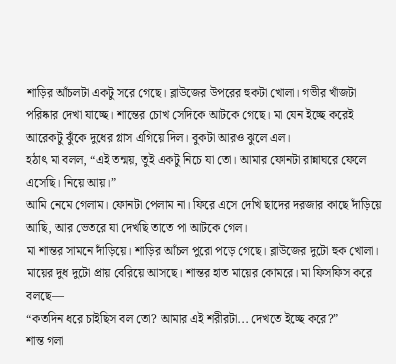শাড়ির আঁচলটা একটু সরে গেছে। ব্লাউজের উপরের হুকটা খোলা। গভীর খাঁজটা পরিষ্কার দেখা যাচ্ছে। শান্তের চোখ সেদিকে আটকে গেছে। মা যেন ইচ্ছে করেই আরেকটু ঝুঁকে দুধের গ্লাস এগিয়ে দিল। বুকটা আরও ঝুলে এল।
হঠাৎ মা বলল, “এই তন্ময়, তুই একটু নিচে যা তো। আমার ফোনটা রান্নাঘরে ফেলে এসেছি। নিয়ে আয়।”
আমি নেমে গেলাম। ফোনটা পেলাম না। ফিরে এসে দেখি ছাদের দরজার কাছে দাঁড়িয়ে আছি, আর ভেতরে যা দেখছি তাতে পা আটকে গেল।
মা শান্তর সামনে দাঁড়িয়ে। শাড়ির আঁচল পুরো পড়ে গেছে। ব্লাউজের দুটো হুক খোলা। মায়ের দুধ দুটো প্রায় বেরিয়ে আসছে। শান্তর হাত মায়ের কোমরে। মা ফিসফিস করে বলছে—
“কতদিন ধরে চাইছিস বল তো? আমার এই শরীরটা... দেখতে ইচ্ছে করে?”
শান্ত গলা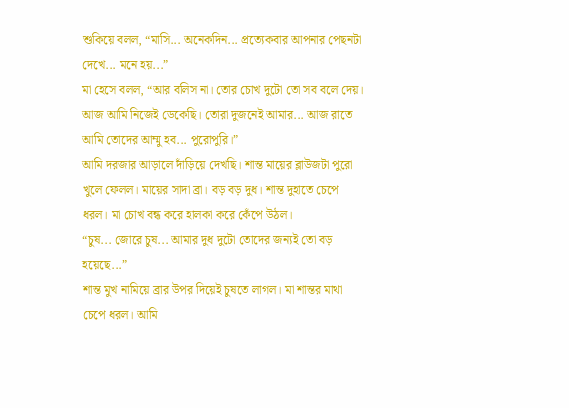শুকিয়ে বলল, “মাসি... অনেকদিন... প্রত্যেকবার আপনার পেছনটা দেখে... মনে হয়...”
মা হেসে বলল, “আর বলিস না। তোর চোখ দুটো তো সব বলে দেয়। আজ আমি নিজেই ডেকেছি। তোরা দুজনেই আমার... আজ রাতে আমি তোদের আম্মু হব... পুরোপুরি।”
আমি দরজার আড়ালে দাঁড়িয়ে দেখছি। শান্ত মায়ের ব্লাউজটা পুরো খুলে ফেলল। মায়ের সাদা ব্রা। বড় বড় দুধ। শান্ত দুহাতে চেপে ধরল। মা চোখ বন্ধ করে হালকা করে কেঁপে উঠল।
“চুষ... জোরে চুষ... আমার দুধ দুটো তোদের জন্যই তো বড় হয়েছে...”
শান্ত মুখ নামিয়ে ব্রার উপর দিয়েই চুষতে লাগল। মা শান্তর মাথা চেপে ধরল। আমি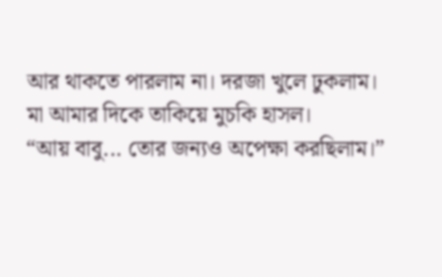আর থাকতে পারলাম না। দরজা খুলে ঢুকলাম।
মা আমার দিকে তাকিয়ে মুচকি হাসল।
“আয় বাবু... তোর জন্যও অপেক্ষা করছিলাম।”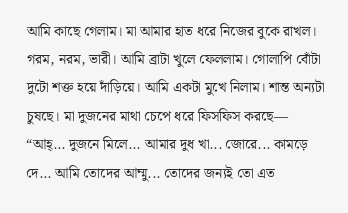আমি কাছে গেলাম। মা আমার হাত ধরে নিজের বুকে রাখল। গরম, নরম, ভারী। আমি ব্রাটা খুলে ফেললাম। গোলাপি বোঁটা দুটো শক্ত হয়ে দাঁড়িয়ে। আমি একটা মুখে নিলাম। শান্ত অন্যটা চুষছে। মা দুজনের মাথা চেপে ধরে ফিসফিস করছে—
“আহ্... দুজনে মিলে... আমার দুধ খা... জোরে... কামড়ে দে... আমি তোদের আম্মু... তোদের জন্যই তো এত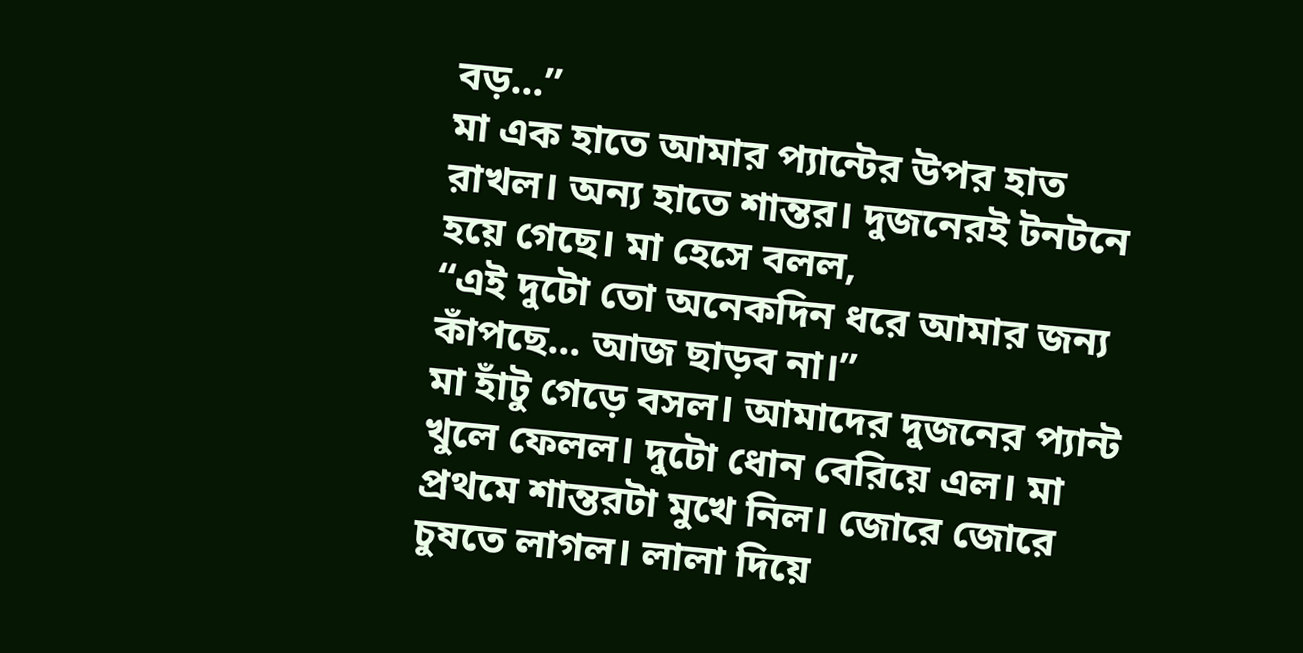বড়...”
মা এক হাতে আমার প্যান্টের উপর হাত রাখল। অন্য হাতে শান্তর। দুজনেরই টনটনে হয়ে গেছে। মা হেসে বলল,
“এই দুটো তো অনেকদিন ধরে আমার জন্য কাঁপছে... আজ ছাড়ব না।”
মা হাঁটু গেড়ে বসল। আমাদের দুজনের প্যান্ট খুলে ফেলল। দুটো ধোন বেরিয়ে এল। মা প্রথমে শান্তরটা মুখে নিল। জোরে জোরে চুষতে লাগল। লালা দিয়ে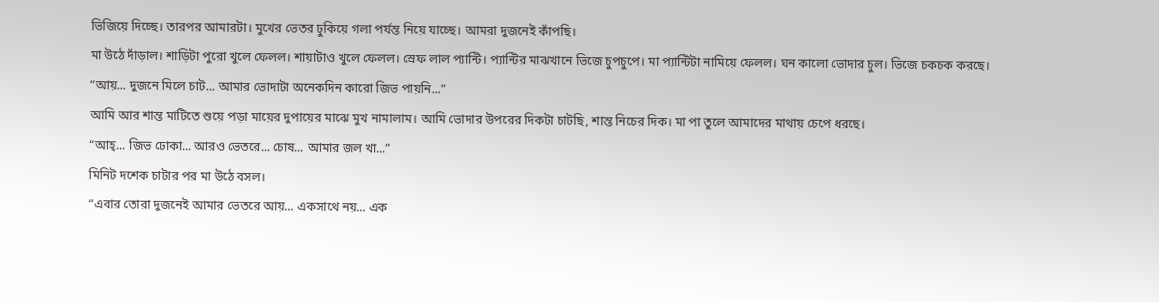ভিজিয়ে দিচ্ছে। তারপর আমারটা। মুখের ভেতর ঢুকিয়ে গলা পর্যন্ত নিয়ে যাচ্ছে। আমরা দুজনেই কাঁপছি।
মা উঠে দাঁড়াল। শাড়িটা পুরো খুলে ফেলল। শায়াটাও খুলে ফেলল। স্রেফ লাল প্যান্টি। প্যান্টির মাঝখানে ভিজে চুপচুপে। মা প্যান্টিটা নামিয়ে ফেলল। ঘন কালো ভোদার চুল। ভিজে চকচক করছে।
“আয়... দুজনে মিলে চাট... আমার ভোদাটা অনেকদিন কারো জিভ পায়নি...”
আমি আর শান্ত মাটিতে শুয়ে পড়া মায়ের দুপায়ের মাঝে মুখ নামালাম। আমি ভোদার উপরের দিকটা চাটছি, শান্ত নিচের দিক। মা পা তুলে আমাদের মাথায় চেপে ধরছে।
“আহ্... জিভ ঢোকা... আরও ভেতরে... চোষ... আমার জল খা...”
মিনিট দশেক চাটার পর মা উঠে বসল।
“এবার তোরা দুজনেই আমার ভেতরে আয়... একসাথে নয়... এক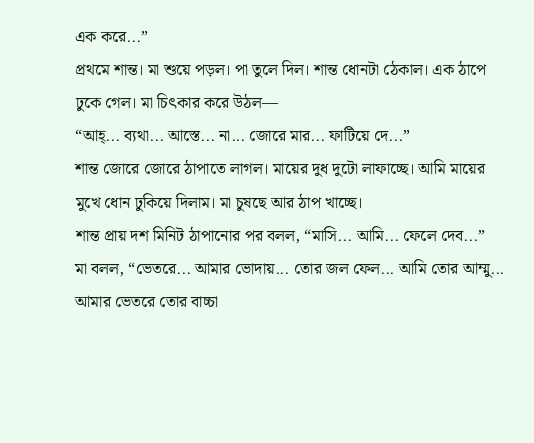এক করে...”
প্রথমে শান্ত। মা শুয়ে পড়ল। পা তুলে দিল। শান্ত ধোনটা ঠেকাল। এক ঠাপে ঢুকে গেল। মা চিৎকার করে উঠল—
“আহ্... ব্যথা... আস্তে... না... জোরে মার... ফাটিয়ে দে...”
শান্ত জোরে জোরে ঠাপাতে লাগল। মায়ের দুধ দুটো লাফাচ্ছে। আমি মায়ের মুখে ধোন ঢুকিয়ে দিলাম। মা চুষছে আর ঠাপ খাচ্ছে।
শান্ত প্রায় দশ মিনিট ঠাপানোর পর বলল, “মাসি... আমি... ফেলে দেব...”
মা বলল, “ভেতরে... আমার ভোদায়... তোর জল ফেল... আমি তোর আম্মু... আমার ভেতরে তোর বাচ্চা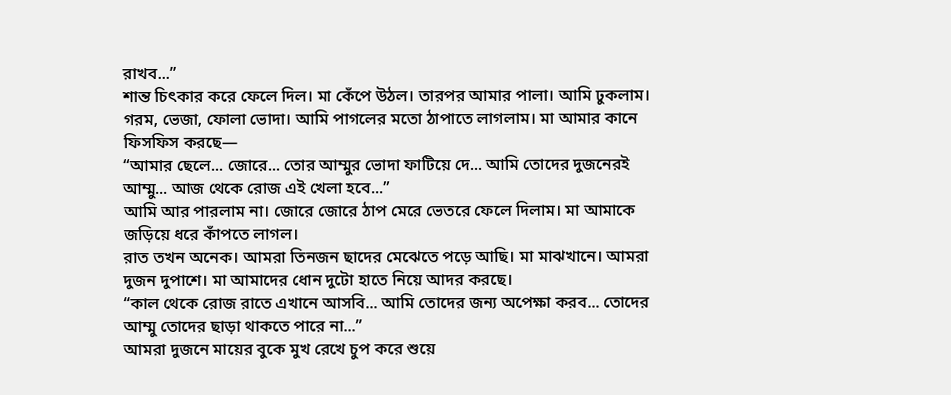রাখব...”
শান্ত চিৎকার করে ফেলে দিল। মা কেঁপে উঠল। তারপর আমার পালা। আমি ঢুকলাম। গরম, ভেজা, ফোলা ভোদা। আমি পাগলের মতো ঠাপাতে লাগলাম। মা আমার কানে ফিসফিস করছে—
“আমার ছেলে... জোরে... তোর আম্মুর ভোদা ফাটিয়ে দে... আমি তোদের দুজনেরই আম্মু... আজ থেকে রোজ এই খেলা হবে...”
আমি আর পারলাম না। জোরে জোরে ঠাপ মেরে ভেতরে ফেলে দিলাম। মা আমাকে জড়িয়ে ধরে কাঁপতে লাগল।
রাত তখন অনেক। আমরা তিনজন ছাদের মেঝেতে পড়ে আছি। মা মাঝখানে। আমরা দুজন দুপাশে। মা আমাদের ধোন দুটো হাতে নিয়ে আদর করছে।
“কাল থেকে রোজ রাতে এখানে আসবি... আমি তোদের জন্য অপেক্ষা করব... তোদের আম্মু তোদের ছাড়া থাকতে পারে না...”
আমরা দুজনে মায়ের বুকে মুখ রেখে চুপ করে শুয়ে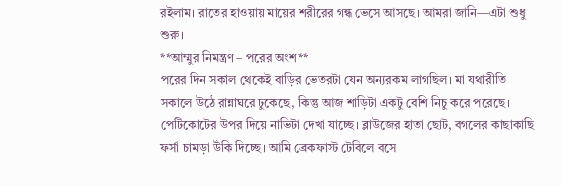রইলাম। রাতের হাওয়ায় মায়ের শরীরের গন্ধ ভেসে আসছে। আমরা জানি—এটা শুধু শুরু।
**আম্মুর নিমন্ত্রণ – পরের অংশ**
পরের দিন সকাল থেকেই বাড়ির ভেতরটা যেন অন্যরকম লাগছিল। মা যথারীতি সকালে উঠে রান্নাঘরে ঢুকেছে, কিন্তু আজ শাড়িটা একটু বেশি নিচু করে পরেছে। পেটিকোটের উপর দিয়ে নাভিটা দেখা যাচ্ছে। ব্লাউজের হাতা ছোট, বগলের কাছাকাছি ফর্সা চামড়া উঁকি দিচ্ছে। আমি ব্রেকফাস্ট টেবিলে বসে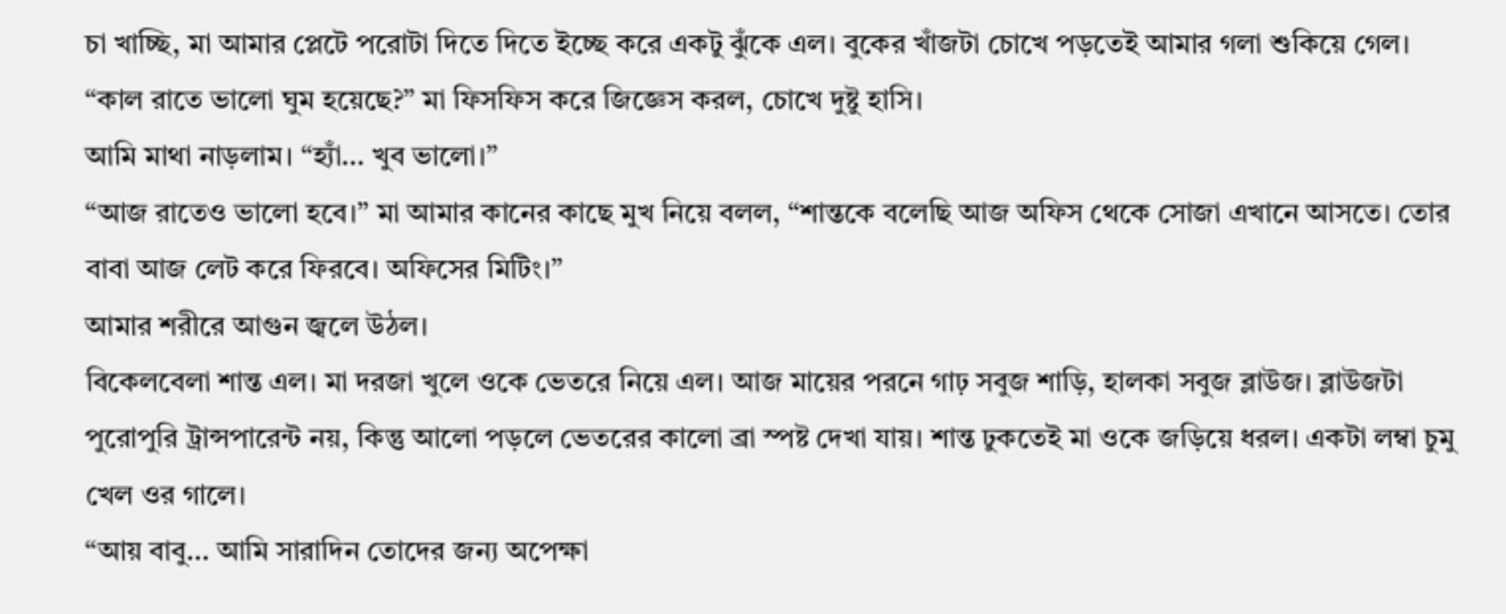চা খাচ্ছি, মা আমার প্লেটে পরোটা দিতে দিতে ইচ্ছে করে একটু ঝুঁকে এল। বুকের খাঁজটা চোখে পড়তেই আমার গলা শুকিয়ে গেল।
“কাল রাতে ভালো ঘুম হয়েছে?” মা ফিসফিস করে জিজ্ঞেস করল, চোখে দুষ্টু হাসি।
আমি মাথা নাড়লাম। “হ্যাঁ… খুব ভালো।”
“আজ রাতেও ভালো হবে।” মা আমার কানের কাছে মুখ নিয়ে বলল, “শান্তকে বলেছি আজ অফিস থেকে সোজা এখানে আসতে। তোর বাবা আজ লেট করে ফিরবে। অফিসের মিটিং।”
আমার শরীরে আগুন জ্বলে উঠল।
বিকেলবেলা শান্ত এল। মা দরজা খুলে ওকে ভেতরে নিয়ে এল। আজ মায়ের পরনে গাঢ় সবুজ শাড়ি, হালকা সবুজ ব্লাউজ। ব্লাউজটা পুরোপুরি ট্রান্সপারেন্ট নয়, কিন্তু আলো পড়লে ভেতরের কালো ব্রা স্পষ্ট দেখা যায়। শান্ত ঢুকতেই মা ওকে জড়িয়ে ধরল। একটা লম্বা চুমু খেল ওর গালে।
“আয় বাবু… আমি সারাদিন তোদের জন্য অপেক্ষা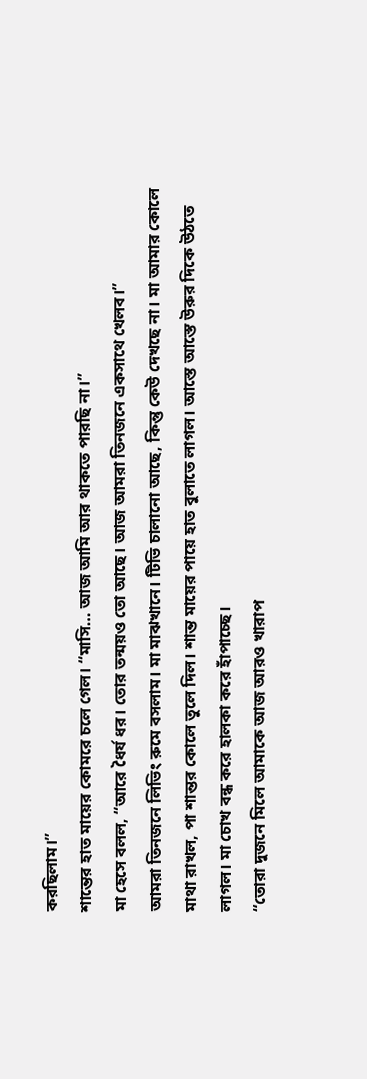করছিলাম।”
শান্তের হাত মায়ের কোমরে চলে গেল। “মাসি… আজ আমি আর থাকতে পারছি না।”
মা হেসে বলল, “আরে ধৈর্য ধর। তোর তন্ময়ও তো আছে। আজ আমরা তিনজনে একসাথে খেলব।”
আমরা তিনজনে লিভিং রুমে বসলাম। মা মাঝখানে। টিভি চালানো আছে, কিন্তু কেউ দেখছে না। মা আমার কোলে মাথা রাখল, পা শান্তর কোলে তুলে দিল। শান্ত মায়ের পায়ে হাত বুলাতে লাগল। আস্তে আস্তে উরুর দিকে উঠতে লাগল। মা চোখ বন্ধ করে হালকা করে হাঁপাচ্ছে।
“তোরা দুজনে মিলে আমাকে আজ আরও খারাপ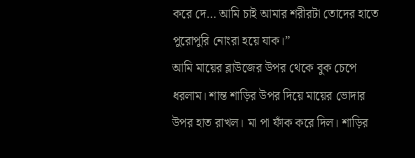করে দে… আমি চাই আমার শরীরটা তোদের হাতে পুরোপুরি নোংরা হয়ে যাক।”
আমি মায়ের ব্লাউজের উপর থেকে বুক চেপে ধরলাম। শান্ত শাড়ির উপর দিয়ে মায়ের ভোদার উপর হাত রাখল। মা পা ফাঁক করে দিল। শাড়ির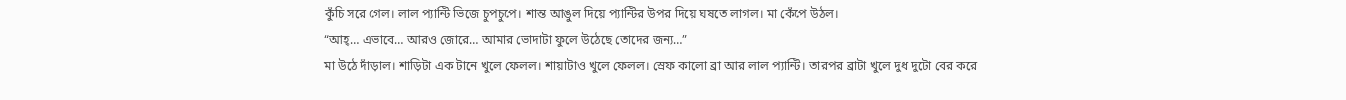কুঁচি সরে গেল। লাল প্যান্টি ভিজে চুপচুপে। শান্ত আঙুল দিয়ে প্যান্টির উপর দিয়ে ঘষতে লাগল। মা কেঁপে উঠল।
“আহ্… এভাবে… আরও জোরে… আমার ভোদাটা ফুলে উঠেছে তোদের জন্য…”
মা উঠে দাঁড়াল। শাড়িটা এক টানে খুলে ফেলল। শায়াটাও খুলে ফেলল। স্রেফ কালো ব্রা আর লাল প্যান্টি। তারপর ব্রাটা খুলে দুধ দুটো বের করে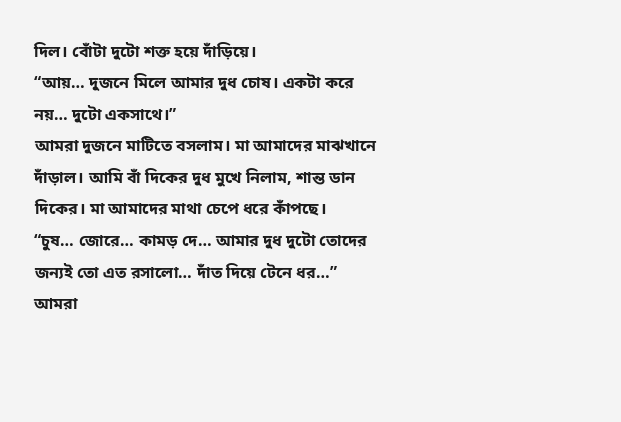দিল। বোঁটা দুটো শক্ত হয়ে দাঁড়িয়ে।
“আয়… দুজনে মিলে আমার দুধ চোষ। একটা করে নয়… দুটো একসাথে।”
আমরা দুজনে মাটিতে বসলাম। মা আমাদের মাঝখানে দাঁড়াল। আমি বাঁ দিকের দুধ মুখে নিলাম, শান্ত ডান দিকের। মা আমাদের মাথা চেপে ধরে কাঁপছে।
“চুষ… জোরে… কামড় দে… আমার দুধ দুটো তোদের জন্যই তো এত রসালো… দাঁত দিয়ে টেনে ধর…”
আমরা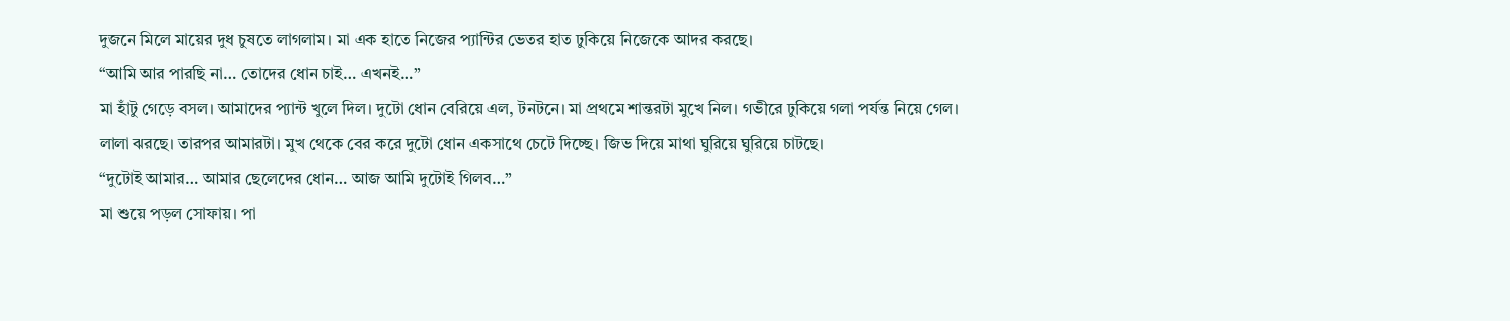দুজনে মিলে মায়ের দুধ চুষতে লাগলাম। মা এক হাতে নিজের প্যান্টির ভেতর হাত ঢুকিয়ে নিজেকে আদর করছে।
“আমি আর পারছি না… তোদের ধোন চাই… এখনই…”
মা হাঁটু গেড়ে বসল। আমাদের প্যান্ট খুলে দিল। দুটো ধোন বেরিয়ে এল, টনটনে। মা প্রথমে শান্তরটা মুখে নিল। গভীরে ঢুকিয়ে গলা পর্যন্ত নিয়ে গেল। লালা ঝরছে। তারপর আমারটা। মুখ থেকে বের করে দুটো ধোন একসাথে চেটে দিচ্ছে। জিভ দিয়ে মাথা ঘুরিয়ে ঘুরিয়ে চাটছে।
“দুটোই আমার… আমার ছেলেদের ধোন… আজ আমি দুটোই গিলব…”
মা শুয়ে পড়ল সোফায়। পা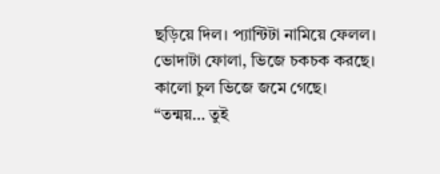ছড়িয়ে দিল। প্যান্টিটা নামিয়ে ফেলল। ভোদাটা ফোলা, ভিজে চকচক করছে। কালো চুল ভিজে জমে গেছে।
“তন্ময়… তুই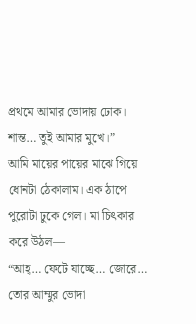প্রথমে আমার ভোদায় ঢোক। শান্ত… তুই আমার মুখে।”
আমি মায়ের পায়ের মাঝে গিয়ে ধোনটা ঠেকালাম। এক ঠাপে পুরোটা ঢুকে গেল। মা চিৎকার করে উঠল—
“আহ্… ফেটে যাচ্ছে… জোরে… তোর আম্মুর ভোদা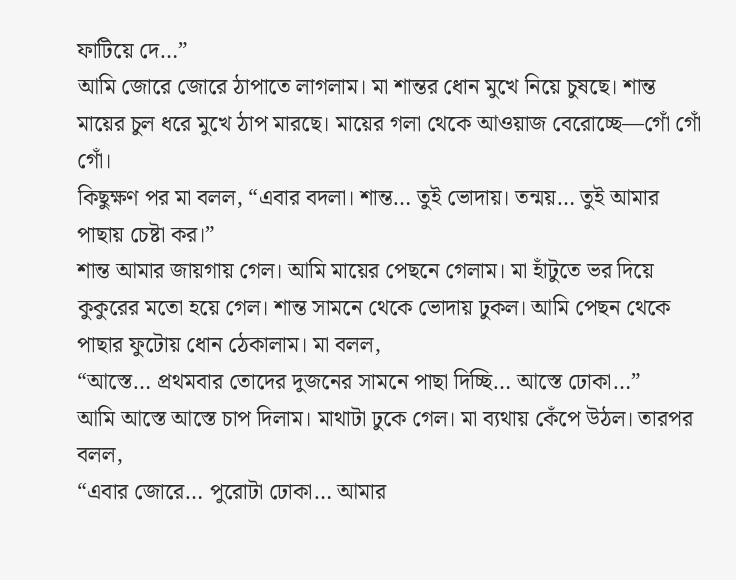ফাটিয়ে দে…”
আমি জোরে জোরে ঠাপাতে লাগলাম। মা শান্তর ধোন মুখে নিয়ে চুষছে। শান্ত মায়ের চুল ধরে মুখে ঠাপ মারছে। মায়ের গলা থেকে আওয়াজ বেরোচ্ছে—গোঁ গোঁ গোঁ।
কিছুক্ষণ পর মা বলল, “এবার বদলা। শান্ত… তুই ভোদায়। তন্ময়… তুই আমার পাছায় চেষ্টা কর।”
শান্ত আমার জায়গায় গেল। আমি মায়ের পেছনে গেলাম। মা হাঁটুতে ভর দিয়ে কুকুরের মতো হয়ে গেল। শান্ত সামনে থেকে ভোদায় ঢুকল। আমি পেছন থেকে পাছার ফুটোয় ধোন ঠেকালাম। মা বলল,
“আস্তে… প্রথমবার তোদের দুজনের সামনে পাছা দিচ্ছি… আস্তে ঢোকা…”
আমি আস্তে আস্তে চাপ দিলাম। মাথাটা ঢুকে গেল। মা ব্যথায় কেঁপে উঠল। তারপর বলল,
“এবার জোরে… পুরোটা ঢোকা… আমার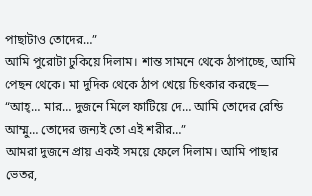পাছাটাও তোদের…”
আমি পুরোটা ঢুকিয়ে দিলাম। শান্ত সামনে থেকে ঠাপাচ্ছে, আমি পেছন থেকে। মা দুদিক থেকে ঠাপ খেয়ে চিৎকার করছে—
“আহ্… মার… দুজনে মিলে ফাটিয়ে দে… আমি তোদের রেন্ডি আম্মু… তোদের জন্যই তো এই শরীর…”
আমরা দুজনে প্রায় একই সময়ে ফেলে দিলাম। আমি পাছার ভেতর,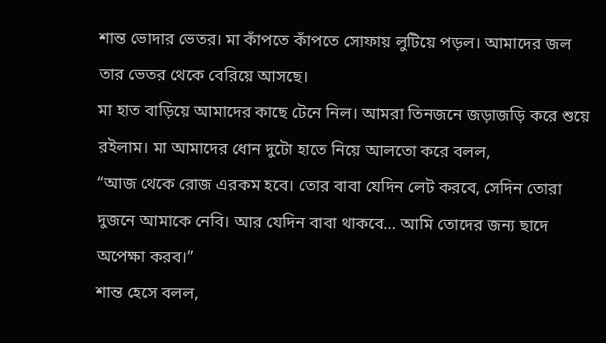শান্ত ভোদার ভেতর। মা কাঁপতে কাঁপতে সোফায় লুটিয়ে পড়ল। আমাদের জল তার ভেতর থেকে বেরিয়ে আসছে।
মা হাত বাড়িয়ে আমাদের কাছে টেনে নিল। আমরা তিনজনে জড়াজড়ি করে শুয়ে রইলাম। মা আমাদের ধোন দুটো হাতে নিয়ে আলতো করে বলল,
“আজ থেকে রোজ এরকম হবে। তোর বাবা যেদিন লেট করবে, সেদিন তোরা দুজনে আমাকে নেবি। আর যেদিন বাবা থাকবে… আমি তোদের জন্য ছাদে অপেক্ষা করব।”
শান্ত হেসে বলল,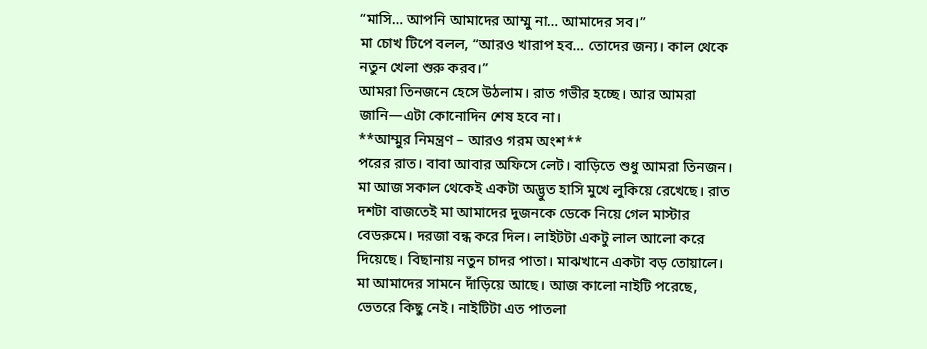“মাসি… আপনি আমাদের আম্মু না… আমাদের সব।”
মা চোখ টিপে বলল, “আরও খারাপ হব… তোদের জন্য। কাল থেকে নতুন খেলা শুরু করব।”
আমরা তিনজনে হেসে উঠলাম। রাত গভীর হচ্ছে। আর আমরা জানি—এটা কোনোদিন শেষ হবে না।
**আম্মুর নিমন্ত্রণ – আরও গরম অংশ**
পরের রাত। বাবা আবার অফিসে লেট। বাড়িতে শুধু আমরা তিনজন। মা আজ সকাল থেকেই একটা অদ্ভুত হাসি মুখে লুকিয়ে রেখেছে। রাত দশটা বাজতেই মা আমাদের দুজনকে ডেকে নিয়ে গেল মাস্টার বেডরুমে। দরজা বন্ধ করে দিল। লাইটটা একটু লাল আলো করে দিয়েছে। বিছানায় নতুন চাদর পাতা। মাঝখানে একটা বড় তোয়ালে।
মা আমাদের সামনে দাঁড়িয়ে আছে। আজ কালো নাইটি পরেছে, ভেতরে কিছু নেই। নাইটিটা এত পাতলা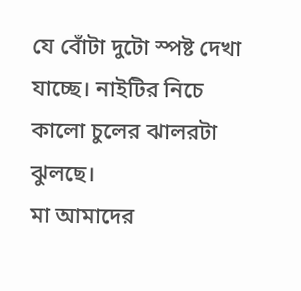যে বোঁটা দুটো স্পষ্ট দেখা যাচ্ছে। নাইটির নিচে কালো চুলের ঝালরটা ঝুলছে।
মা আমাদের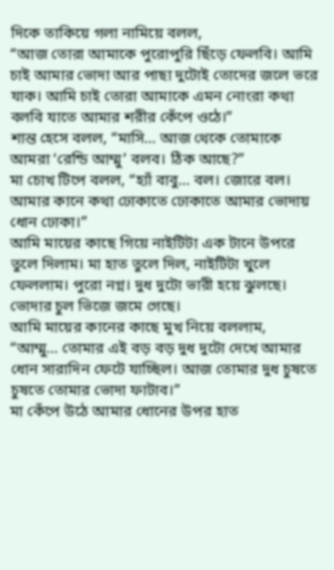দিকে তাকিয়ে গলা নামিয়ে বলল,
“আজ তোরা আমাকে পুরোপুরি ছিঁড়ে ফেলবি। আমি চাই আমার ভোদা আর পাছা দুটোই তোদের জলে ভরে যাক। আমি চাই তোরা আমাকে এমন নোংরা কথা বলবি যাতে আমার শরীর কেঁপে ওঠে।”
শান্ত হেসে বলল, “মাসি… আজ থেকে তোমাকে আমরা ‘রেন্ডি আম্মু’ বলব। ঠিক আছে?”
মা চোখ টিপে বলল, “হ্যাঁ বাবু… বল। জোরে বল। আমার কানে কথা ঢোকাতে ঢোকাতে আমার ভোদায় ধোন ঢোকা।”
আমি মায়ের কাছে গিয়ে নাইটিটা এক টানে উপরে তুলে দিলাম। মা হাত তুলে দিল, নাইটিটা খুলে ফেললাম। পুরো নগ্ন। দুধ দুটো ভারী হয়ে ঝুলছে। ভোদার চুল ভিজে জমে গেছে।
আমি মায়ের কানের কাছে মুখ নিয়ে বললাম,
“আম্মু… তোমার এই বড় বড় দুধ দুটো দেখে আমার ধোন সারাদিন ফেটে যাচ্ছিল। আজ তোমার দুধ চুষতে চুষতে তোমার ভোদা ফাটাব।”
মা কেঁপে উঠে আমার ধোনের উপর হাত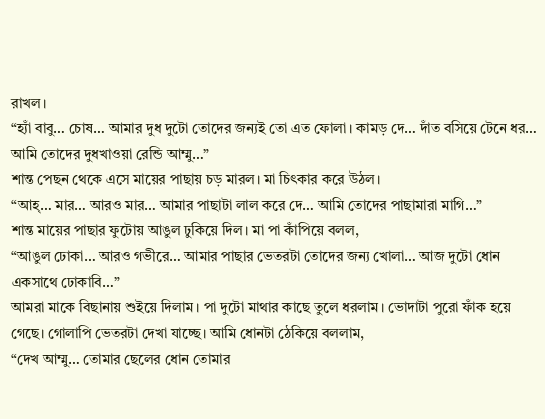রাখল।
“হ্যাঁ বাবু… চোষ… আমার দুধ দুটো তোদের জন্যই তো এত ফোলা। কামড় দে… দাঁত বসিয়ে টেনে ধর… আমি তোদের দুধখাওয়া রেন্ডি আম্মু…”
শান্ত পেছন থেকে এসে মায়ের পাছায় চড় মারল। মা চিৎকার করে উঠল।
“আহ্… মার… আরও মার… আমার পাছাটা লাল করে দে… আমি তোদের পাছামারা মাগি…”
শান্ত মায়ের পাছার ফুটোয় আঙুল ঢুকিয়ে দিল। মা পা কাঁপিয়ে বলল,
“আঙুল ঢোকা… আরও গভীরে… আমার পাছার ভেতরটা তোদের জন্য খোলা… আজ দুটো ধোন একসাথে ঢোকাবি…”
আমরা মাকে বিছানায় শুইয়ে দিলাম। পা দুটো মাথার কাছে তুলে ধরলাম। ভোদাটা পুরো ফাঁক হয়ে গেছে। গোলাপি ভেতরটা দেখা যাচ্ছে। আমি ধোনটা ঠেকিয়ে বললাম,
“দেখ আম্মু… তোমার ছেলের ধোন তোমার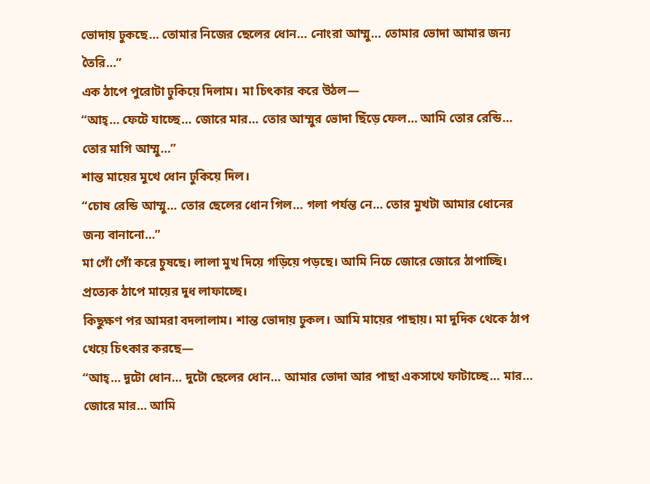ভোদায় ঢুকছে… তোমার নিজের ছেলের ধোন… নোংরা আম্মু… তোমার ভোদা আমার জন্য তৈরি…”
এক ঠাপে পুরোটা ঢুকিয়ে দিলাম। মা চিৎকার করে উঠল—
“আহ্… ফেটে যাচ্ছে… জোরে মার… তোর আম্মুর ভোদা ছিঁড়ে ফেল… আমি তোর রেন্ডি… তোর মাগি আম্মু…”
শান্ত মায়ের মুখে ধোন ঢুকিয়ে দিল।
“চোষ রেন্ডি আম্মু… তোর ছেলের ধোন গিল… গলা পর্যন্ত নে… তোর মুখটা আমার ধোনের জন্য বানানো…”
মা গোঁ গোঁ করে চুষছে। লালা মুখ দিয়ে গড়িয়ে পড়ছে। আমি নিচে জোরে জোরে ঠাপাচ্ছি। প্রত্যেক ঠাপে মায়ের দুধ লাফাচ্ছে।
কিছুক্ষণ পর আমরা বদলালাম। শান্ত ভোদায় ঢুকল। আমি মায়ের পাছায়। মা দুদিক থেকে ঠাপ খেয়ে চিৎকার করছে—
“আহ্… দুটো ধোন… দুটো ছেলের ধোন… আমার ভোদা আর পাছা একসাথে ফাটাচ্ছে… মার… জোরে মার… আমি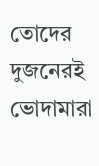তোদের দুজনেরই ভোদামারা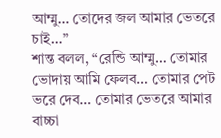আম্মু… তোদের জল আমার ভেতরে চাই…”
শান্ত বলল, “রেন্ডি আম্মু… তোমার ভোদায় আমি ফেলব… তোমার পেট ভরে দেব… তোমার ভেতরে আমার বাচ্চা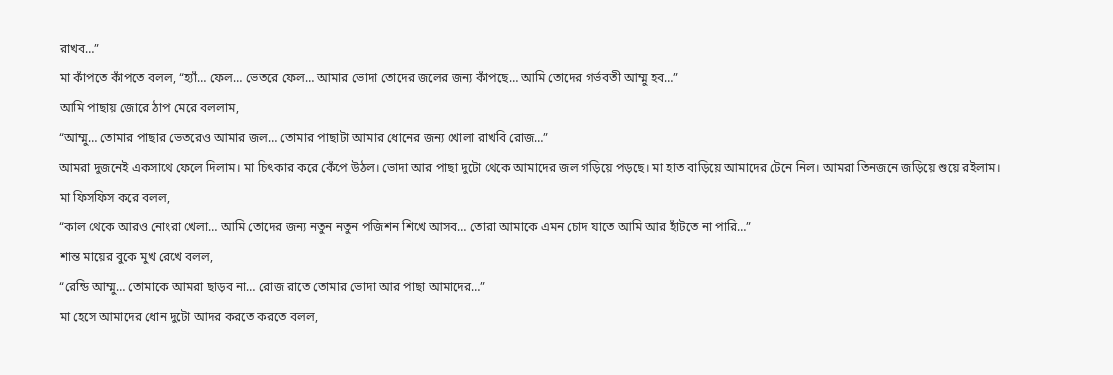রাখব…”
মা কাঁপতে কাঁপতে বলল, “হ্যাঁ… ফেল… ভেতরে ফেল… আমার ভোদা তোদের জলের জন্য কাঁপছে… আমি তোদের গর্ভবতী আম্মু হব…”
আমি পাছায় জোরে ঠাপ মেরে বললাম,
“আম্মু… তোমার পাছার ভেতরেও আমার জল… তোমার পাছাটা আমার ধোনের জন্য খোলা রাখবি রোজ…”
আমরা দুজনেই একসাথে ফেলে দিলাম। মা চিৎকার করে কেঁপে উঠল। ভোদা আর পাছা দুটো থেকে আমাদের জল গড়িয়ে পড়ছে। মা হাত বাড়িয়ে আমাদের টেনে নিল। আমরা তিনজনে জড়িয়ে শুয়ে রইলাম।
মা ফিসফিস করে বলল,
“কাল থেকে আরও নোংরা খেলা… আমি তোদের জন্য নতুন নতুন পজিশন শিখে আসব… তোরা আমাকে এমন চোদ যাতে আমি আর হাঁটতে না পারি…”
শান্ত মায়ের বুকে মুখ রেখে বলল,
“রেন্ডি আম্মু… তোমাকে আমরা ছাড়ব না… রোজ রাতে তোমার ভোদা আর পাছা আমাদের…”
মা হেসে আমাদের ধোন দুটো আদর করতে করতে বলল,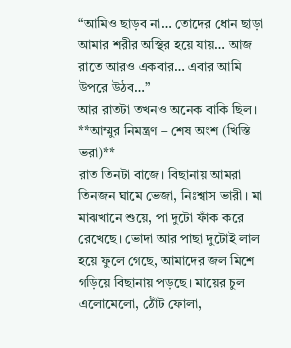“আমিও ছাড়ব না… তোদের ধোন ছাড়া আমার শরীর অস্থির হয়ে যায়… আজ রাতে আরও একবার… এবার আমি উপরে উঠব…”
আর রাতটা তখনও অনেক বাকি ছিল।
**আম্মুর নিমন্ত্রণ – শেষ অংশ (খিস্তি ভরা)**
রাত তিনটা বাজে। বিছানায় আমরা তিনজন ঘামে ভেজা, নিঃশ্বাস ভারী। মা মাঝখানে শুয়ে, পা দুটো ফাঁক করে রেখেছে। ভোদা আর পাছা দুটোই লাল হয়ে ফুলে গেছে, আমাদের জল মিশে গড়িয়ে বিছানায় পড়ছে। মায়ের চুল এলোমেলো, ঠোঁট ফোলা,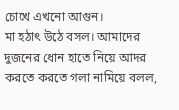চোখে এখনো আগুন।
মা হঠাৎ উঠে বসল। আমাদের দুজনের ধোন হাতে নিয়ে আদর করতে করতে গলা নামিয়ে বলল,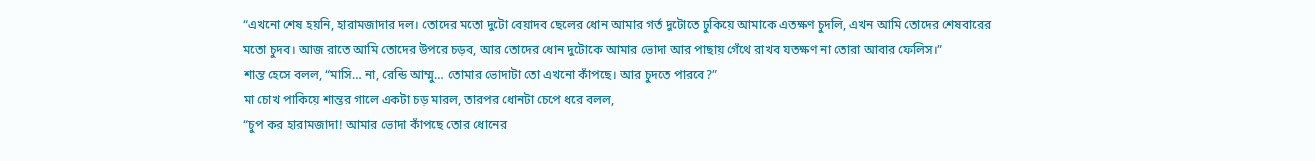“এখনো শেষ হয়নি, হারামজাদার দল। তোদের মতো দুটো বেয়াদব ছেলের ধোন আমার গর্ত দুটোতে ঢুকিয়ে আমাকে এতক্ষণ চুদলি, এখন আমি তোদের শেষবারের মতো চুদব। আজ রাতে আমি তোদের উপরে চড়ব, আর তোদের ধোন দুটোকে আমার ভোদা আর পাছায় গেঁথে রাখব যতক্ষণ না তোরা আবার ফেলিস।”
শান্ত হেসে বলল, “মাসি… না, রেন্ডি আম্মু… তোমার ভোদাটা তো এখনো কাঁপছে। আর চুদতে পারবে?”
মা চোখ পাকিয়ে শান্তর গালে একটা চড় মারল, তারপর ধোনটা চেপে ধরে বলল,
“চুপ কর হারামজাদা! আমার ভোদা কাঁপছে তোর ধোনের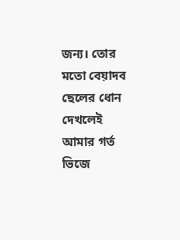জন্য। তোর মতো বেয়াদব ছেলের ধোন দেখলেই আমার গর্ত ভিজে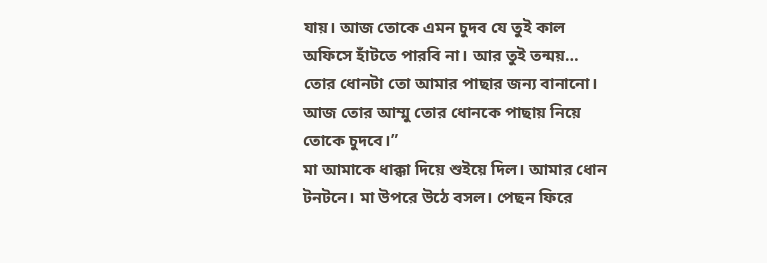যায়। আজ তোকে এমন চুদব যে তুই কাল অফিসে হাঁটতে পারবি না। আর তুই তন্ময়… তোর ধোনটা তো আমার পাছার জন্য বানানো। আজ তোর আম্মু তোর ধোনকে পাছায় নিয়ে তোকে চুদবে।”
মা আমাকে ধাক্কা দিয়ে শুইয়ে দিল। আমার ধোন টনটনে। মা উপরে উঠে বসল। পেছন ফিরে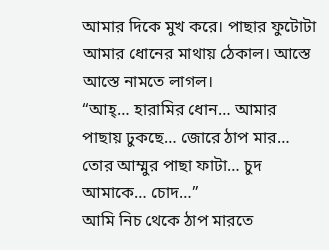আমার দিকে মুখ করে। পাছার ফুটোটা আমার ধোনের মাথায় ঠেকাল। আস্তে আস্তে নামতে লাগল।
“আহ্… হারামির ধোন… আমার পাছায় ঢুকছে… জোরে ঠাপ মার… তোর আম্মুর পাছা ফাটা… চুদ আমাকে… চোদ…”
আমি নিচ থেকে ঠাপ মারতে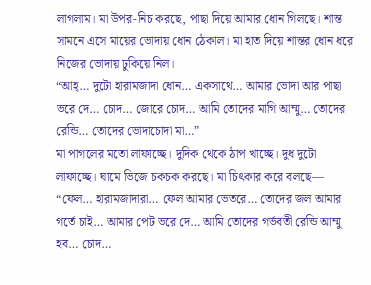লাগলাম। মা উপর-নিচ করছে, পাছা দিয়ে আমার ধোন গিলছে। শান্ত সামনে এসে মায়ের ভোদায় ধোন ঠেকাল। মা হাত দিয়ে শান্তর ধোন ধরে নিজের ভোদায় ঢুকিয়ে নিল।
“আহ্… দুটো হারামজাদা ধোন… একসাথে… আমার ভোদা আর পাছা ভরে দে… চোদ… জোরে চোদ… আমি তোদের মাগি আম্মু… তোদের রেন্ডি… তোদের ভোদাচোদা মা…”
মা পাগলের মতো লাফাচ্ছে। দুদিক থেকে ঠাপ খাচ্ছে। দুধ দুটো লাফাচ্ছে। ঘামে ভিজে চকচক করছে। মা চিৎকার করে বলছে—
“ফেল… হারামজাদারা… ফেল আমার ভেতরে… তোদের জল আমার গর্তে চাই… আমার পেট ভরে দে… আমি তোদের গর্ভবতী রেন্ডি আম্মু হব… চোদ…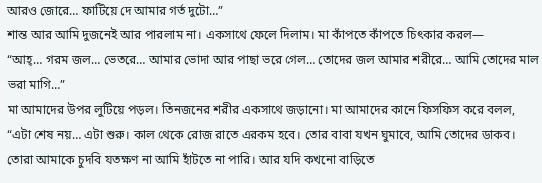আরও জোরে… ফাটিয়ে দে আমার গর্ত দুটো…”
শান্ত আর আমি দুজনেই আর পারলাম না। একসাথে ফেলে দিলাম। মা কাঁপতে কাঁপতে চিৎকার করল—
“আহ্… গরম জল… ভেতরে… আমার ভোদা আর পাছা ভরে গেল… তোদের জল আমার শরীরে… আমি তোদের মাল ভরা মাগি…”
মা আমাদের উপর লুটিয়ে পড়ল। তিনজনের শরীর একসাথে জড়ানো। মা আমাদের কানে ফিসফিস করে বলল,
“এটা শেষ নয়… এটা শুরু। কাল থেকে রোজ রাতে এরকম হবে। তোর বাবা যখন ঘুমাবে, আমি তোদের ডাকব। তোরা আমাকে চুদবি যতক্ষণ না আমি হাঁটতে না পারি। আর যদি কখনো বাড়িতে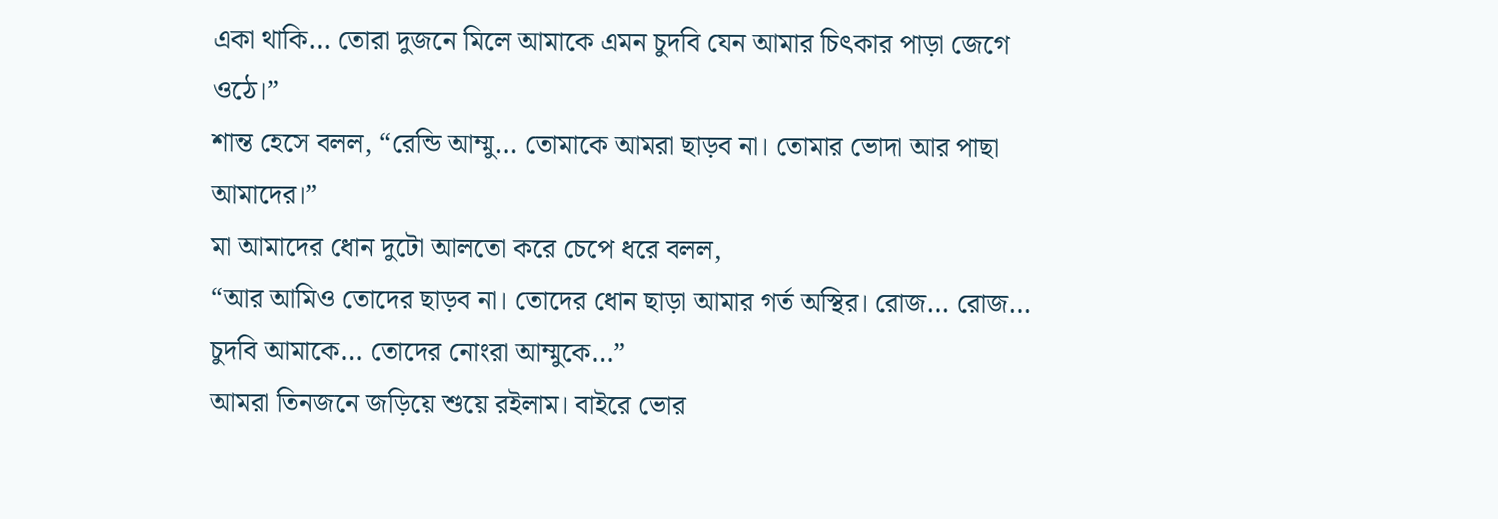একা থাকি… তোরা দুজনে মিলে আমাকে এমন চুদবি যেন আমার চিৎকার পাড়া জেগে ওঠে।”
শান্ত হেসে বলল, “রেন্ডি আম্মু… তোমাকে আমরা ছাড়ব না। তোমার ভোদা আর পাছা আমাদের।”
মা আমাদের ধোন দুটো আলতো করে চেপে ধরে বলল,
“আর আমিও তোদের ছাড়ব না। তোদের ধোন ছাড়া আমার গর্ত অস্থির। রোজ… রোজ… চুদবি আমাকে… তোদের নোংরা আম্মুকে…”
আমরা তিনজনে জড়িয়ে শুয়ে রইলাম। বাইরে ভোর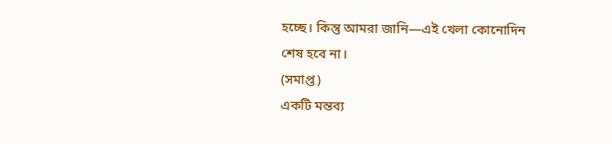হচ্ছে। কিন্তু আমরা জানি—এই খেলা কোনোদিন শেষ হবে না।
(সমাপ্ত)
একটি মন্তব্য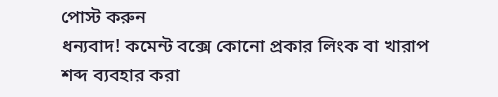পোস্ট করুন
ধন্যবাদ! কমেন্ট বক্সে কোনো প্রকার লিংক বা খারাপ শব্দ ব্যবহার করা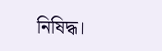নিষিদ্ধ।